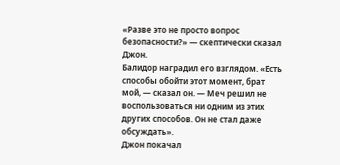«Разве это не просто вопрос безопасности?» — скептически сказал Джон.
Балидор наградил его взглядом. «Есть способы обойти этот момент, брат мой, — сказал он. — Меч решил не воспользоваться ни одним из этих других способов. Он не стал даже обсуждать».
Джон покачал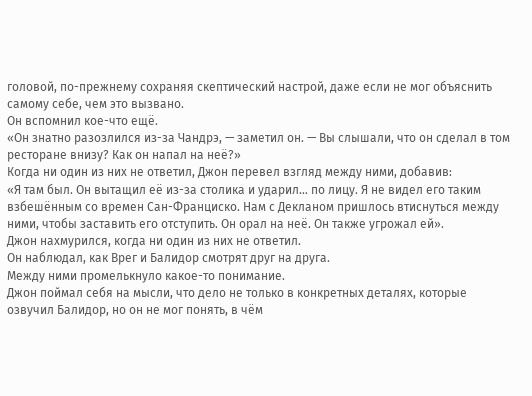головой, по-прежнему сохраняя скептический настрой, даже если не мог объяснить самому себе, чем это вызвано.
Он вспомнил кое-что ещё.
«Он знатно разозлился из-за Чандрэ, — заметил он. — Вы слышали, что он сделал в том ресторане внизу? Как он напал на неё?»
Когда ни один из них не ответил, Джон перевел взгляд между ними, добавив:
«Я там был. Он вытащил её из-за столика и ударил… по лицу. Я не видел его таким взбешённым со времен Сан-Франциско. Нам с Декланом пришлось втиснуться между ними, чтобы заставить его отступить. Он орал на неё. Он также угрожал ей».
Джон нахмурился, когда ни один из них не ответил.
Он наблюдал, как Врег и Балидор смотрят друг на друга.
Между ними промелькнуло какое-то понимание.
Джон поймал себя на мысли, что дело не только в конкретных деталях, которые озвучил Балидор, но он не мог понять, в чём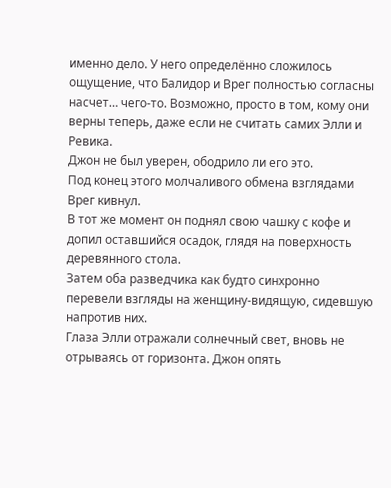именно дело. У него определённо сложилось ощущение, что Балидор и Врег полностью согласны насчет… чего-то. Возможно, просто в том, кому они верны теперь, даже если не считать самих Элли и Ревика.
Джон не был уверен, ободрило ли его это.
Под конец этого молчаливого обмена взглядами Врег кивнул.
В тот же момент он поднял свою чашку с кофе и допил оставшийся осадок, глядя на поверхность деревянного стола.
Затем оба разведчика как будто синхронно перевели взгляды на женщину-видящую, сидевшую напротив них.
Глаза Элли отражали солнечный свет, вновь не отрываясь от горизонта. Джон опять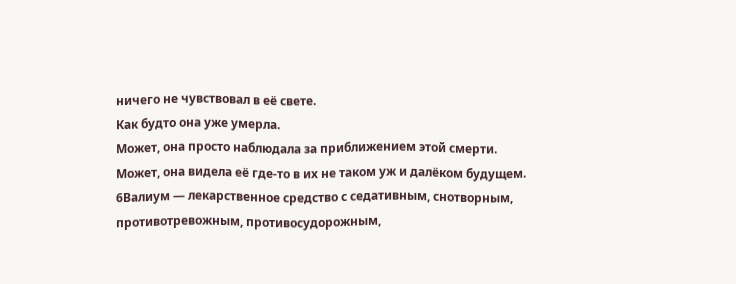ничего не чувствовал в её свете.
Как будто она уже умерла.
Может, она просто наблюдала за приближением этой смерти.
Может, она видела её где-то в их не таком уж и далёком будущем.
6Валиум — лекарственное средство с седативным, снотворным, противотревожным, противосудорожным,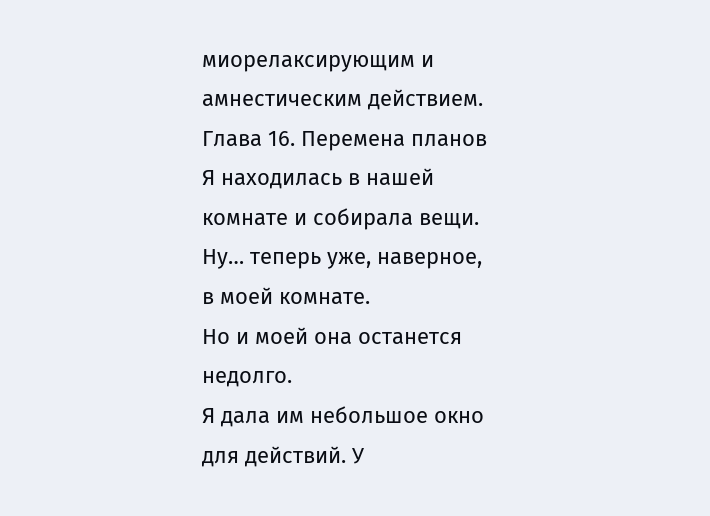миорелаксирующим и амнестическим действием.
Глава 16. Перемена планов
Я находилась в нашей комнате и собирала вещи.
Ну… теперь уже, наверное, в моей комнате.
Но и моей она останется недолго.
Я дала им небольшое окно для действий. У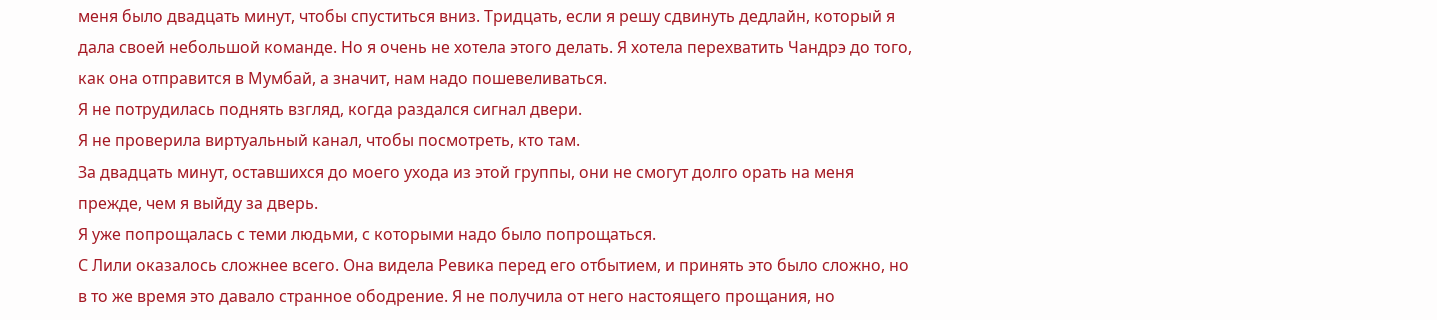меня было двадцать минут, чтобы спуститься вниз. Тридцать, если я решу сдвинуть дедлайн, который я дала своей небольшой команде. Но я очень не хотела этого делать. Я хотела перехватить Чандрэ до того, как она отправится в Мумбай, а значит, нам надо пошевеливаться.
Я не потрудилась поднять взгляд, когда раздался сигнал двери.
Я не проверила виртуальный канал, чтобы посмотреть, кто там.
За двадцать минут, оставшихся до моего ухода из этой группы, они не смогут долго орать на меня прежде, чем я выйду за дверь.
Я уже попрощалась с теми людьми, с которыми надо было попрощаться.
С Лили оказалось сложнее всего. Она видела Ревика перед его отбытием, и принять это было сложно, но в то же время это давало странное ободрение. Я не получила от него настоящего прощания, но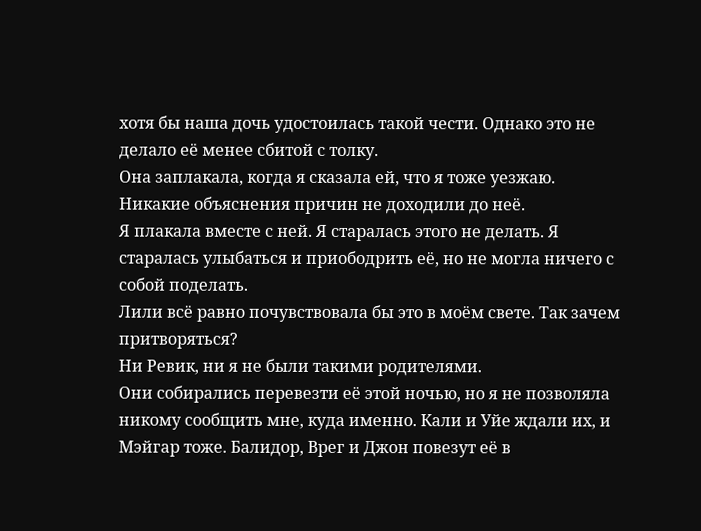хотя бы наша дочь удостоилась такой чести. Однако это не делало её менее сбитой с толку.
Она заплакала, когда я сказала ей, что я тоже уезжаю.
Никакие объяснения причин не доходили до неё.
Я плакала вместе с ней. Я старалась этого не делать. Я старалась улыбаться и приободрить её, но не могла ничего с собой поделать.
Лили всё равно почувствовала бы это в моём свете. Так зачем притворяться?
Ни Ревик, ни я не были такими родителями.
Они собирались перевезти её этой ночью, но я не позволяла никому сообщить мне, куда именно. Кали и Уйе ждали их, и Мэйгар тоже. Балидор, Врег и Джон повезут её в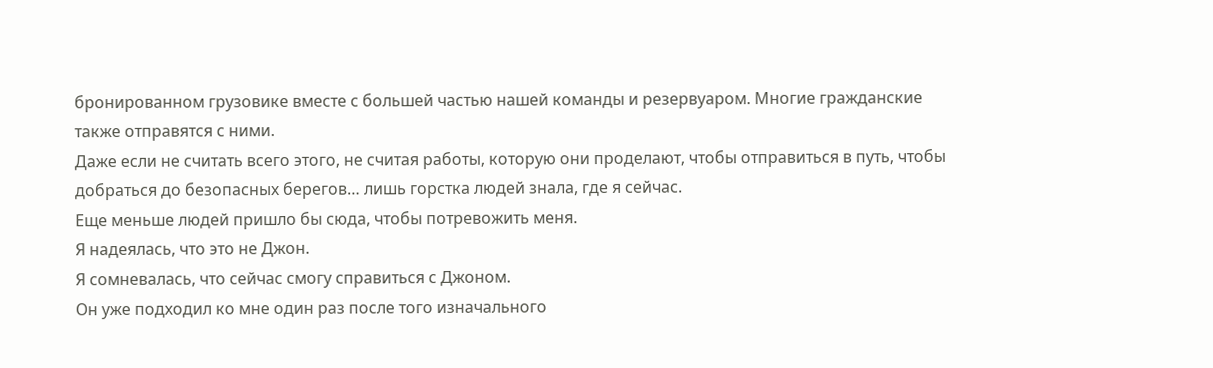бронированном грузовике вместе с большей частью нашей команды и резервуаром. Многие гражданские также отправятся с ними.
Даже если не считать всего этого, не считая работы, которую они проделают, чтобы отправиться в путь, чтобы добраться до безопасных берегов… лишь горстка людей знала, где я сейчас.
Еще меньше людей пришло бы сюда, чтобы потревожить меня.
Я надеялась, что это не Джон.
Я сомневалась, что сейчас смогу справиться с Джоном.
Он уже подходил ко мне один раз после того изначального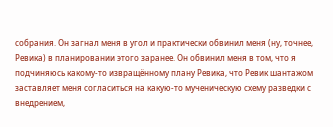собрания. Он загнал меня в угол и практически обвинил меня (ну, точнее, Ревика) в планировании этого заранее. Он обвинил меня в том, что я подчиняюсь какому-то извращённому плану Ревика, что Ревик шантажом заставляет меня согласиться на какую-то мученическую схему разведки с внедрением,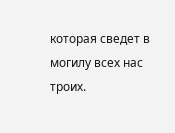которая сведет в могилу всех нас троих.